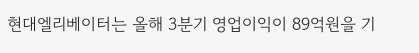현대엘리베이터는 올해 3분기 영업이익이 89억원을 기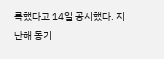록했다고 14일 공시했다. 지난해 동기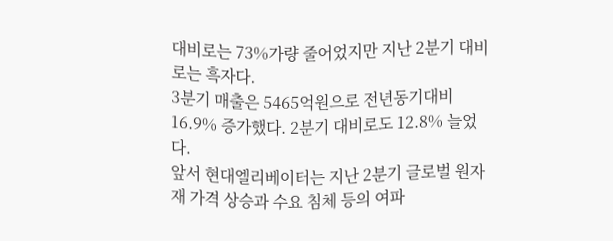대비로는 73%가량 줄어었지만 지난 2분기 대비로는 흑자다.
3분기 매출은 5465억원으로 전년동기대비 16.9% 증가했다. 2분기 대비로도 12.8% 늘었다.
앞서 현대엘리베이터는 지난 2분기 글로벌 원자재 가격 상승과 수요 침체 등의 여파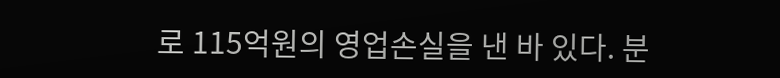로 115억원의 영업손실을 낸 바 있다. 분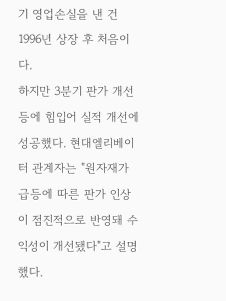기 영업손실을 낸 건 1996년 상장 후 처음이다.
하지만 3분기 판가 개선 등에 힘입어 실적 개선에 성공했다. 현대엘리베이터 관계자는 "원자재가 급등에 따른 판가 인상이 점진적으로 반영돼 수익성이 개선됐다"고 설명했다.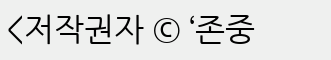<저작권자 © ‘존중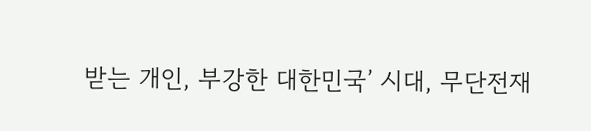받는 개인, 부강한 대한민국’ 시대, 무단전재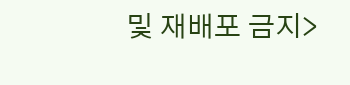및 재배포 금지>